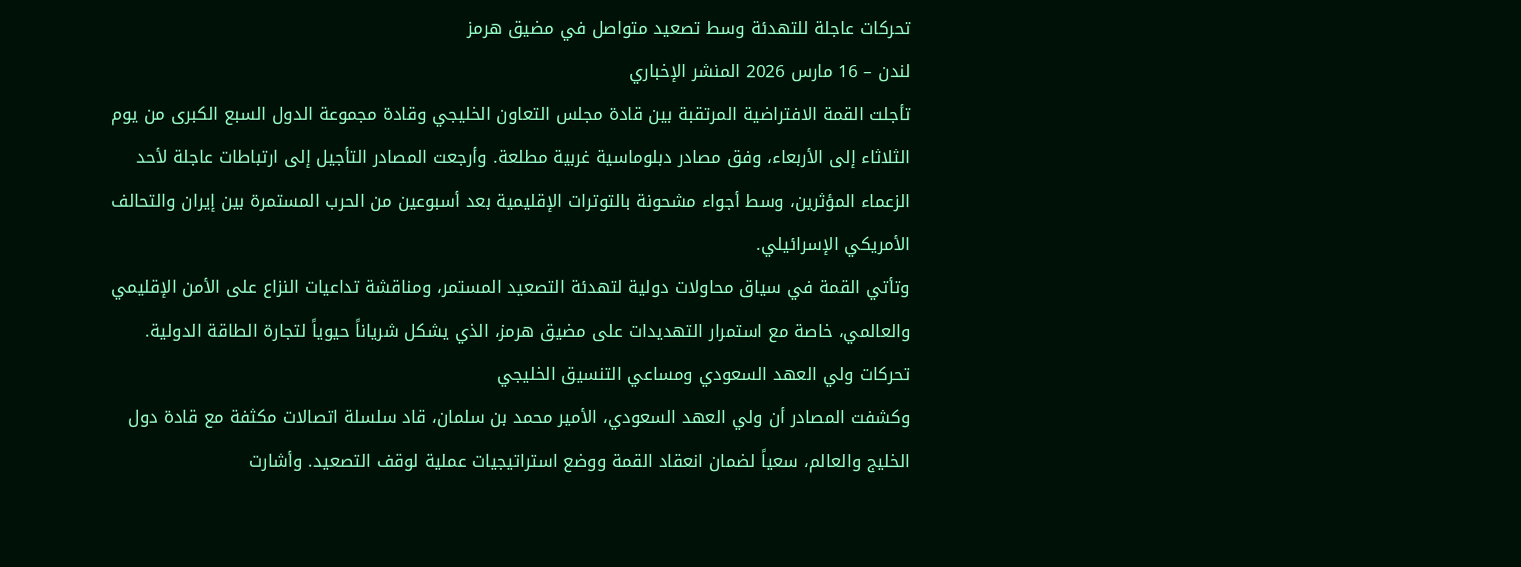تحركات عاجلة للتهدئة وسط تصعيد متواصل في مضيق هرمز
لندن – 16 مارس 2026 المنشر الإخباري
تأجلت القمة الافتراضية المرتقبة بين قادة مجلس التعاون الخليجي وقادة مجموعة الدول السبع الكبرى من يوم الثلاثاء إلى الأربعاء، وفق مصادر دبلوماسية غربية مطلعة. وأرجعت المصادر التأجيل إلى ارتباطات عاجلة لأحد الزعماء المؤثرين، وسط أجواء مشحونة بالتوترات الإقليمية بعد أسبوعين من الحرب المستمرة بين إيران والتحالف الأمريكي الإسرائيلي.
وتأتي القمة في سياق محاولات دولية لتهدئة التصعيد المستمر، ومناقشة تداعيات النزاع على الأمن الإقليمي والعالمي، خاصة مع استمرار التهديدات على مضيق هرمز، الذي يشكل شرياناً حيوياً لتجارة الطاقة الدولية.
تحركات ولي العهد السعودي ومساعي التنسيق الخليجي
وكشفت المصادر أن ولي العهد السعودي، الأمير محمد بن سلمان، قاد سلسلة اتصالات مكثفة مع قادة دول الخليج والعالم، سعياً لضمان انعقاد القمة ووضع استراتيجيات عملية لوقف التصعيد. وأشارت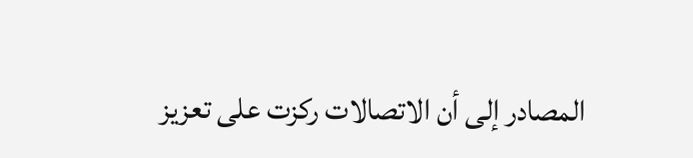المصادر إلى أن الاتصالات ركزت على تعزيز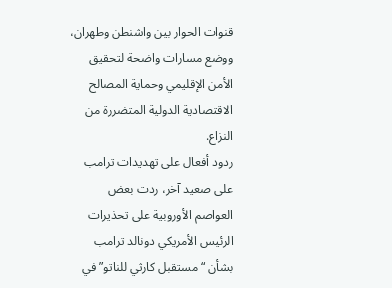قنوات الحوار بين واشنطن وطهران، ووضع مسارات واضحة لتحقيق الأمن الإقليمي وحماية المصالح الاقتصادية الدولية المتضررة من النزاع.
ردود أفعال على تهديدات ترامب
على صعيد آخر، ردت بعض العواصم الأوروبية على تحذيرات الرئيس الأمريكي دونالد ترامب بشأن “مستقبل كارثي للناتو” في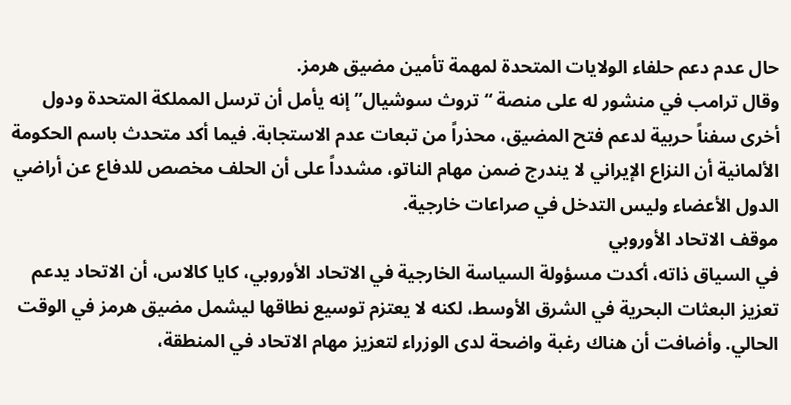حال عدم دعم حلفاء الولايات المتحدة لمهمة تأمين مضيق هرمز.
وقال ترامب في منشور له على منصة “تروث سوشيال” إنه يأمل أن ترسل المملكة المتحدة ودول أخرى سفناً حربية لدعم فتح المضيق، محذراً من تبعات عدم الاستجابة. فيما أكد متحدث باسم الحكومة الألمانية أن النزاع الإيراني لا يندرج ضمن مهام الناتو، مشدداً على أن الحلف مخصص للدفاع عن أراضي الدول الأعضاء وليس التدخل في صراعات خارجية.
موقف الاتحاد الأوروبي
في السياق ذاته، أكدت مسؤولة السياسة الخارجية في الاتحاد الأوروبي، كايا كالاس، أن الاتحاد يدعم تعزيز البعثات البحرية في الشرق الأوسط، لكنه لا يعتزم توسيع نطاقها ليشمل مضيق هرمز في الوقت الحالي. وأضافت أن هناك رغبة واضحة لدى الوزراء لتعزيز مهام الاتحاد في المنطقة،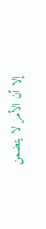إلا أن الأمر لا يتضمن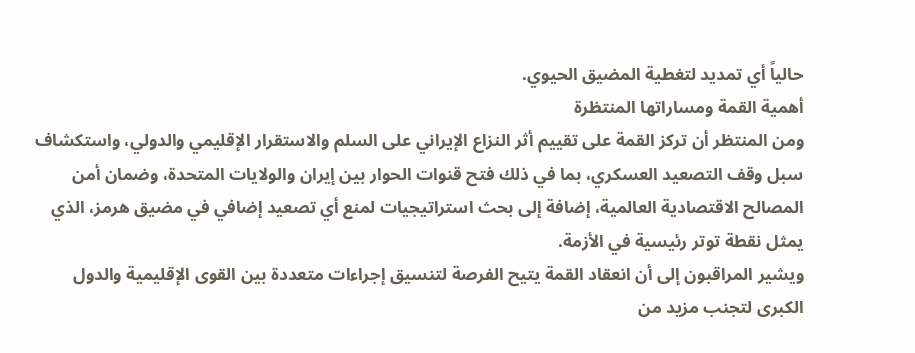حالياً أي تمديد لتغطية المضيق الحيوي.
أهمية القمة ومساراتها المنتظرة
ومن المنتظر أن تركز القمة على تقييم أثر النزاع الإيراني على السلم والاستقرار الإقليمي والدولي، واستكشاف سبل وقف التصعيد العسكري، بما في ذلك فتح قنوات الحوار بين إيران والولايات المتحدة، وضمان أمن المصالح الاقتصادية العالمية، إضافة إلى بحث استراتيجيات لمنع أي تصعيد إضافي في مضيق هرمز، الذي يمثل نقطة توتر رئيسية في الأزمة.
ويشير المراقبون إلى أن انعقاد القمة يتيح الفرصة لتنسيق إجراءات متعددة بين القوى الإقليمية والدول الكبرى لتجنب مزيد من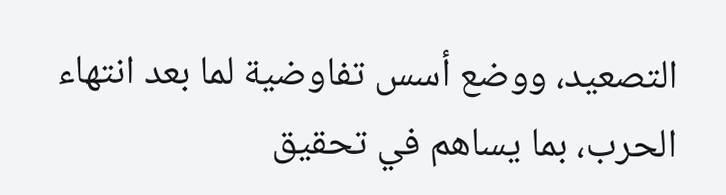التصعيد، ووضع أسس تفاوضية لما بعد انتهاء الحرب، بما يساهم في تحقيق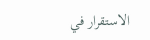الاستقرار في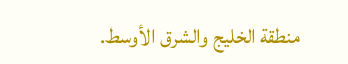منطقة الخليج والشرق الأوسط.